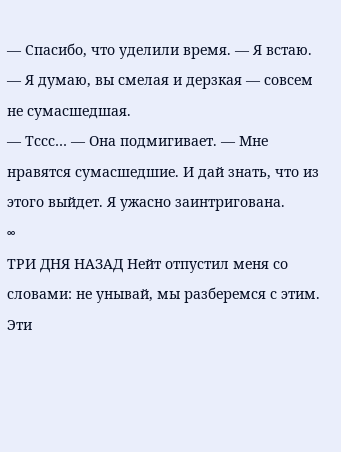— Спасибо, что уделили время. — Я встаю. — Я думаю, вы смелая и дерзкая — совсем не сумасшедшая.
— Тссс… — Она подмигивает. — Мне нравятся сумасшедшие. И дай знать, что из этого выйдет. Я ужасно заинтригована.
∞
ТРИ ДНЯ НАЗАД Нейт отпустил меня со словами: не унывай, мы разберемся с этим.
Эти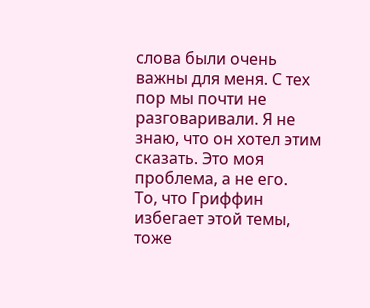слова были очень важны для меня. С тех пор мы почти не разговаривали. Я не знаю, что он хотел этим сказать. Это моя проблема, а не его.
То, что Гриффин избегает этой темы, тоже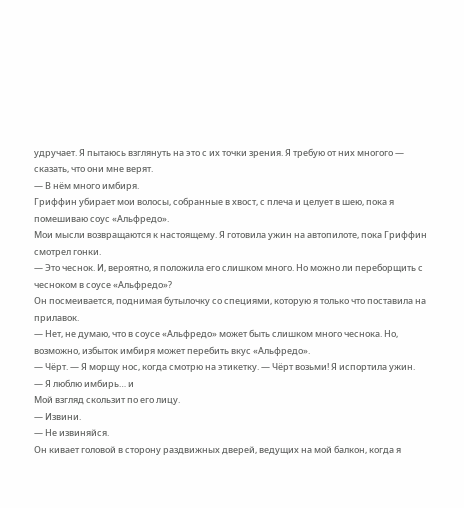удручает. Я пытаюсь взглянуть на это с их точки зрения. Я требую от них многого — сказать, что они мне верят.
— В нём много имбиря.
Гриффин убирает мои волосы, собранные в хвост, с плеча и целует в шею, пока я помешиваю соус «Альфредо».
Мои мысли возвращаются к настоящему. Я готовила ужин на автопилоте, пока Гриффин смотрел гонки.
— Это чеснок. И, вероятно, я положила его слишком много. Но можно ли переборщить с чесноком в соусе «Альфредо»?
Он посмеивается, поднимая бутылочку со специями, которую я только что поставила на прилавок.
— Нет, не думаю, что в соусе «Альфредо» может быть слишком много чеснока. Но, возможно, избыток имбиря может перебить вкус «Альфредо».
— Чёрт. — Я морщу нос, когда смотрю на этикетку. — Чёрт возьми! Я испортила ужин.
— Я люблю имбирь… и
Мой взгляд скользит по его лицу.
— Извини.
— Не извиняйся.
Он кивает головой в сторону раздвижных дверей, ведущих на мой балкон, когда я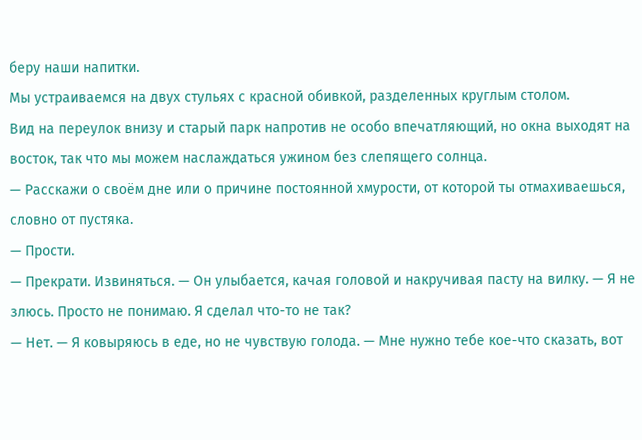беру наши напитки.
Мы устраиваемся на двух стульях с красной обивкой, разделенных круглым столом.
Вид на переулок внизу и старый парк напротив не особо впечатляющий, но окна выходят на восток, так что мы можем наслаждаться ужином без слепящего солнца.
— Расскажи о своём дне или о причине постоянной хмурости, от которой ты отмахиваешься, словно от пустяка.
— Прости.
— Прекрати. Извиняться. — Он улыбается, качая головой и накручивая пасту на вилку. — Я не злюсь. Просто не понимаю. Я сделал что-то не так?
— Нет. — Я ковыряюсь в еде, но не чувствую голода. — Мне нужно тебе кое-что сказать, вот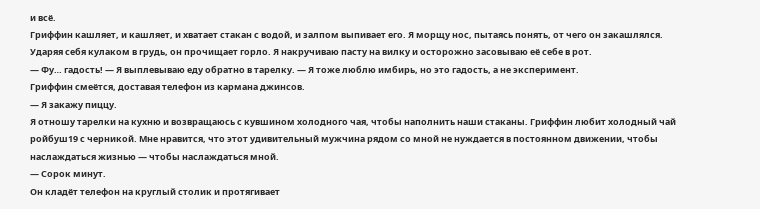и всё.
Гриффин кашляет, и кашляет, и хватает стакан с водой, и залпом выпивает его. Я морщу нос, пытаясь понять, от чего он закашлялся. Ударяя себя кулаком в грудь, он прочищает горло. Я накручиваю пасту на вилку и осторожно засовываю её себе в рот.
— Фу… гадость! — Я выплевываю еду обратно в тарелку. — Я тоже люблю имбирь, но это гадость, а не эксперимент.
Гриффин смеётся, доставая телефон из кармана джинсов.
— Я закажу пиццу.
Я отношу тарелки на кухню и возвращаюсь с кувшином холодного чая, чтобы наполнить наши стаканы. Гриффин любит холодный чай ройбуш19 с черникой. Мне нравится, что этот удивительный мужчина рядом со мной не нуждается в постоянном движении, чтобы наслаждаться жизнью — чтобы наслаждаться мной.
— Сорок минут.
Он кладёт телефон на круглый столик и протягивает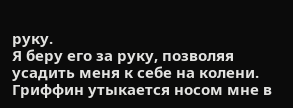руку.
Я беру его за руку, позволяя усадить меня к себе на колени. Гриффин утыкается носом мне в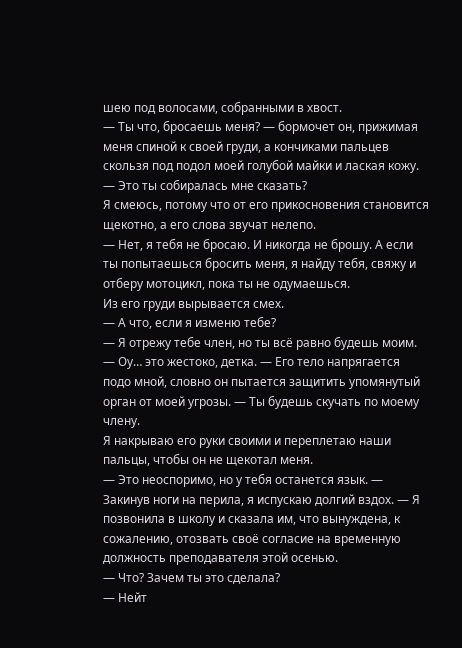шею под волосами, собранными в хвост.
— Ты что, бросаешь меня? — бормочет он, прижимая меня спиной к своей груди, а кончиками пальцев скользя под подол моей голубой майки и лаская кожу. — Это ты собиралась мне сказать?
Я смеюсь, потому что от его прикосновения становится щекотно, а его слова звучат нелепо.
— Нет, я тебя не бросаю. И никогда не брошу. А если ты попытаешься бросить меня, я найду тебя, свяжу и отберу мотоцикл, пока ты не одумаешься.
Из его груди вырывается смех.
— А что, если я изменю тебе?
— Я отрежу тебе член, но ты всё равно будешь моим.
— Оу… это жестоко, детка. — Его тело напрягается подо мной, словно он пытается защитить упомянутый орган от моей угрозы. — Ты будешь скучать по моему члену.
Я накрываю его руки своими и переплетаю наши пальцы, чтобы он не щекотал меня.
— Это неоспоримо, но у тебя останется язык. — Закинув ноги на перила, я испускаю долгий вздох. — Я позвонила в школу и сказала им, что вынуждена, к сожалению, отозвать своё согласие на временную должность преподавателя этой осенью.
— Что? Зачем ты это сделала?
— Нейт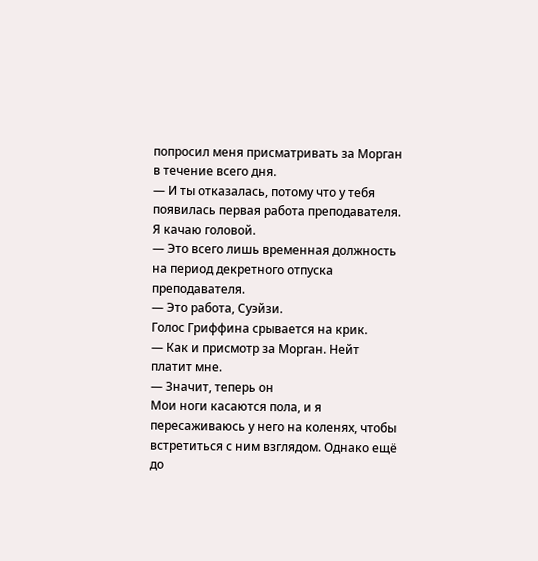попросил меня присматривать за Морган в течение всего дня.
— И ты отказалась, потому что у тебя появилась первая работа преподавателя.
Я качаю головой.
— Это всего лишь временная должность на период декретного отпуска преподавателя.
— Это работа, Суэйзи.
Голос Гриффина срывается на крик.
— Как и присмотр за Морган. Нейт платит мне.
— Значит, теперь он
Мои ноги касаются пола, и я пересаживаюсь у него на коленях, чтобы встретиться с ним взглядом. Однако ещё до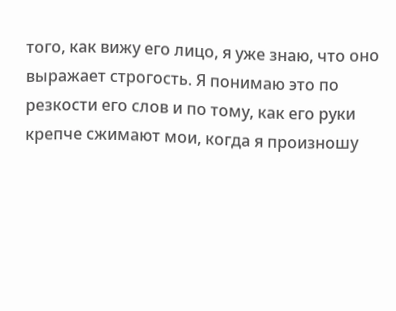того, как вижу его лицо, я уже знаю, что оно выражает строгость. Я понимаю это по резкости его слов и по тому, как его руки крепче сжимают мои, когда я произношу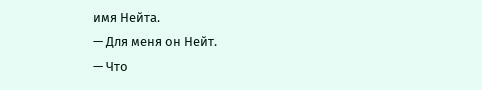имя Нейта.
— Для меня он Нейт.
— Что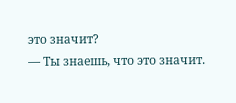это значит?
— Ты знаешь, что это значит.